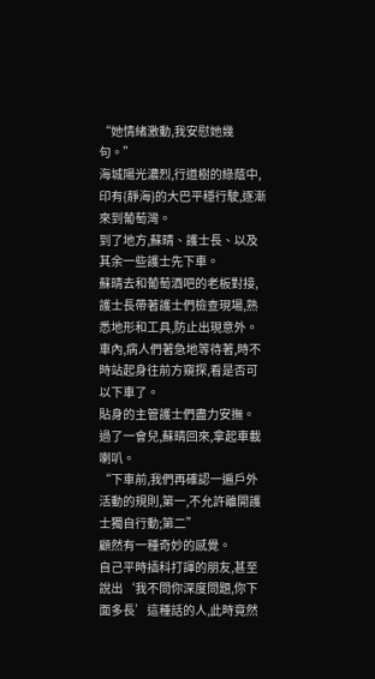“她情緒激動,我安慰她幾句。”
海城陽光濃烈,行道樹的綠蔭中,印有{靜海}的大巴平穩行駛,逐漸來到葡萄灣。
到了地方,蘇晴、護士長、以及其余一些護士先下車。
蘇晴去和葡萄酒吧的老板對接,護士長帶著護士們檢查現場,熟悉地形和工具,防止出現意外。
車內,病人們著急地等待著,時不時站起身往前方窺探,看是否可以下車了。
貼身的主管護士們盡力安撫。
過了一會兒,蘇晴回來,拿起車載喇叭。
“下車前,我們再確認一遍戶外活動的規則,第一,不允許離開護士獨自行動;第二”
顧然有一種奇妙的感覺。
自己平時插科打諢的朋友,甚至說出‘我不問你深度問題,你下面多長’這種話的人,此時竟然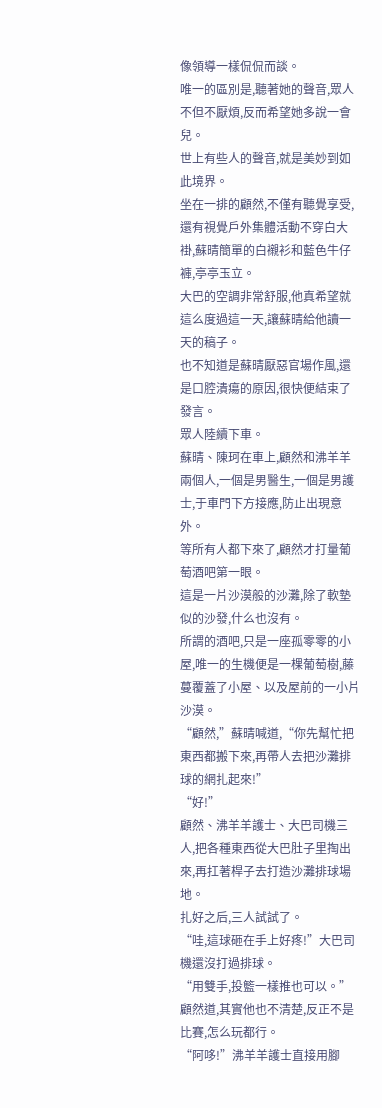像領導一樣侃侃而談。
唯一的區別是,聽著她的聲音,眾人不但不厭煩,反而希望她多說一會兒。
世上有些人的聲音,就是美妙到如此境界。
坐在一排的顧然,不僅有聽覺享受,還有視覺戶外集體活動不穿白大褂,蘇晴簡單的白襯衫和藍色牛仔褲,亭亭玉立。
大巴的空調非常舒服,他真希望就這么度過這一天,讓蘇晴給他讀一天的稿子。
也不知道是蘇晴厭惡官場作風,還是口腔潰瘍的原因,很快便結束了發言。
眾人陸續下車。
蘇晴、陳珂在車上,顧然和沸羊羊兩個人,一個是男醫生,一個是男護士,于車門下方接應,防止出現意外。
等所有人都下來了,顧然才打量葡萄酒吧第一眼。
這是一片沙漠般的沙灘,除了軟墊似的沙發,什么也沒有。
所謂的酒吧,只是一座孤零零的小屋,唯一的生機便是一棵葡萄樹,藤蔓覆蓋了小屋、以及屋前的一小片沙漠。
“顧然,”蘇晴喊道,“你先幫忙把東西都搬下來,再帶人去把沙灘排球的網扎起來!”
“好!”
顧然、沸羊羊護士、大巴司機三人,把各種東西從大巴肚子里掏出來,再扛著桿子去打造沙灘排球場地。
扎好之后,三人試試了。
“哇,這球砸在手上好疼!”大巴司機還沒打過排球。
“用雙手,投籃一樣推也可以。”顧然道,其實他也不清楚,反正不是比賽,怎么玩都行。
“阿哆!”沸羊羊護士直接用腳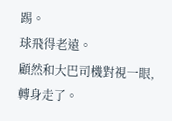踢。
球飛得老遠。
顧然和大巴司機對視一眼,轉身走了。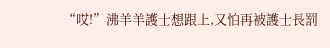“哎!”沸羊羊護士想跟上,又怕再被護士長罰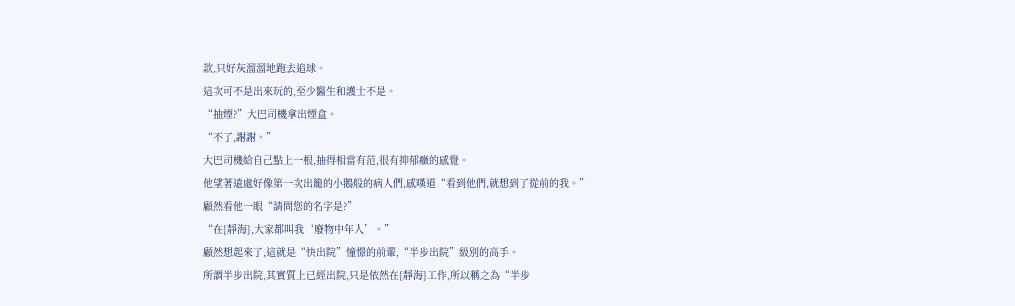款,只好灰溜溜地跑去追球。
這次可不是出來玩的,至少醫生和護士不是。
“抽煙?”大巴司機拿出煙盒。
“不了,謝謝。”
大巴司機給自己點上一根,抽得相當有范,很有抑郁癥的感覺。
他望著遠處好像第一次出籠的小鵝般的病人們,感嘆道“看到他們,就想到了從前的我。”
顧然看他一眼“請問您的名字是?”
“在{靜海},大家都叫我‘廢物中年人’。”
顧然想起來了,這就是“快出院”憧憬的前輩,“半步出院”級別的高手。
所謂半步出院,其實質上已經出院,只是依然在{靜海}工作,所以稱之為“半步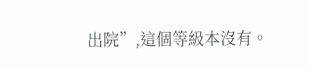出院”,這個等級本沒有。